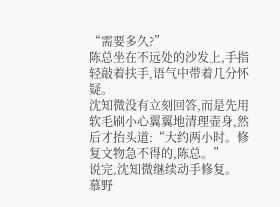“需要多久?”
陈总坐在不远处的沙发上,手指轻敲着扶手,语气中带着几分怀疑。
沈知微没有立刻回答,而是先用软毛刷小心翼翼地清理壶身,然后才抬头道:“大约两小时。修复文物急不得的,陈总。”
说完,沈知微继续动手修复。
慕野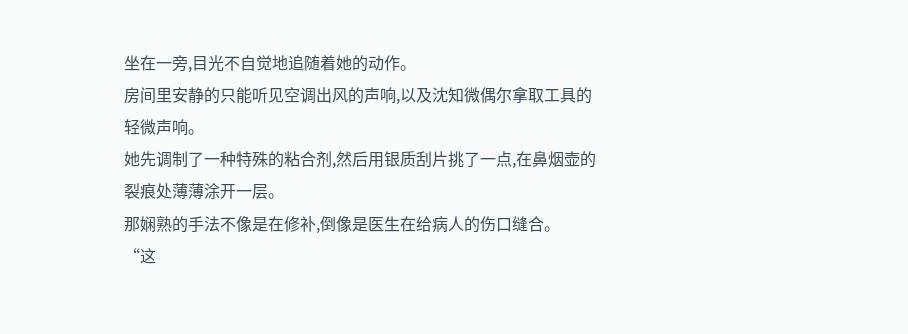坐在一旁,目光不自觉地追随着她的动作。
房间里安静的只能听见空调出风的声响,以及沈知微偶尔拿取工具的轻微声响。
她先调制了一种特殊的粘合剂,然后用银质刮片挑了一点,在鼻烟壶的裂痕处薄薄涂开一层。
那娴熟的手法不像是在修补,倒像是医生在给病人的伤口缝合。
“这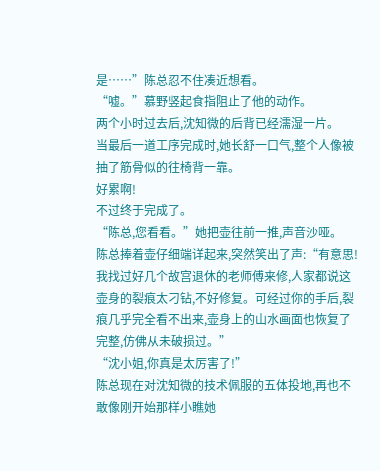是……”陈总忍不住凑近想看。
“嘘。”慕野竖起食指阻止了他的动作。
两个小时过去后,沈知微的后背已经濡湿一片。
当最后一道工序完成时,她长舒一口气,整个人像被抽了筋骨似的往椅背一靠。
好累啊!
不过终于完成了。
“陈总,您看看。”她把壶往前一推,声音沙哑。
陈总捧着壶仔细端详起来,突然笑出了声:“有意思!我找过好几个故宫退休的老师傅来修,人家都说这壶身的裂痕太刁钻,不好修复。可经过你的手后,裂痕几乎完全看不出来,壶身上的山水画面也恢复了完整,仿佛从未破损过。”
“沈小姐,你真是太厉害了!”
陈总现在对沈知微的技术佩服的五体投地,再也不敢像刚开始那样小瞧她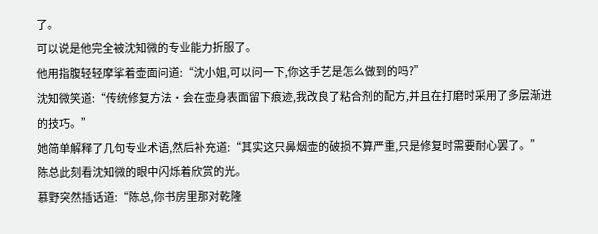了。
可以说是他完全被沈知微的专业能力折服了。
他用指腹轻轻摩挲着壶面问道:“沈小姐,可以问一下,你这手艺是怎么做到的吗?”
沈知微笑道:“传统修复方法·会在壶身表面留下痕迹,我改良了粘合剂的配方,并且在打磨时采用了多层渐进的技巧。”
她简单解释了几句专业术语,然后补充道:“其实这只鼻烟壶的破损不算严重,只是修复时需要耐心罢了。”
陈总此刻看沈知微的眼中闪烁着欣赏的光。
慕野突然插话道:“陈总,你书房里那对乾隆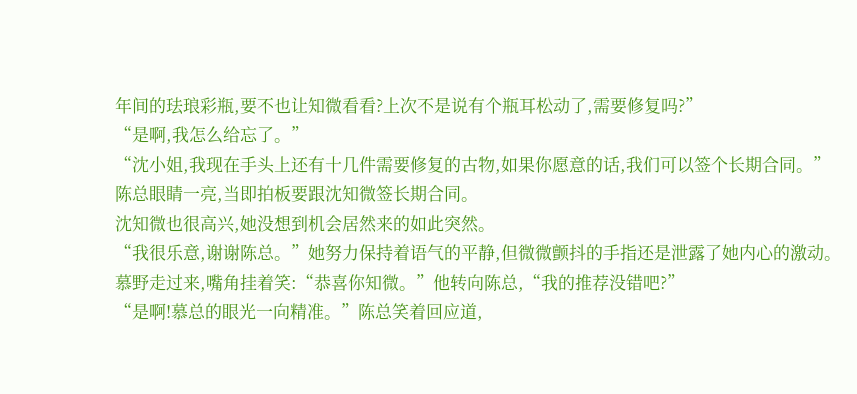年间的珐琅彩瓶,要不也让知微看看?上次不是说有个瓶耳松动了,需要修复吗?”
“是啊,我怎么给忘了。”
“沈小姐,我现在手头上还有十几件需要修复的古物,如果你愿意的话,我们可以签个长期合同。”
陈总眼睛一亮,当即拍板要跟沈知微签长期合同。
沈知微也很高兴,她没想到机会居然来的如此突然。
“我很乐意,谢谢陈总。”她努力保持着语气的平静,但微微颤抖的手指还是泄露了她内心的激动。
慕野走过来,嘴角挂着笑:“恭喜你知微。”他转向陈总,“我的推荐没错吧?”
“是啊!慕总的眼光一向精准。”陈总笑着回应道,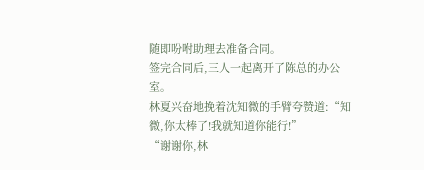随即吩咐助理去准备合同。
签完合同后,三人一起离开了陈总的办公室。
林夏兴奋地挽着沈知微的手臂夸赞道:“知微,你太棒了!我就知道你能行!”
“谢谢你,林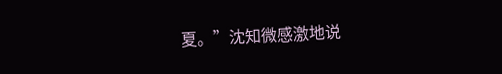夏。”沈知微感激地说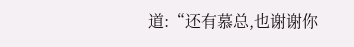道:“还有慕总,也谢谢你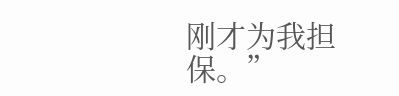刚才为我担保。”